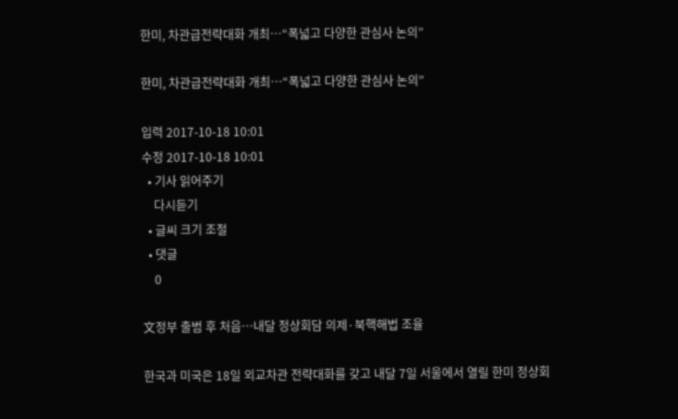한미, 차관급전략대화 개최…“폭넓고 다양한 관심사 논의”

한미, 차관급전략대화 개최…“폭넓고 다양한 관심사 논의”

입력 2017-10-18 10:01
수정 2017-10-18 10:01
  • 기사 읽어주기
    다시듣기
  • 글씨 크기 조절
  • 댓글
    0

文정부 출범 후 처음…내달 정상회담 의제·북핵해법 조율

한국과 미국은 18일 외교차관 전략대화를 갖고 내달 7일 서울에서 열릴 한미 정상회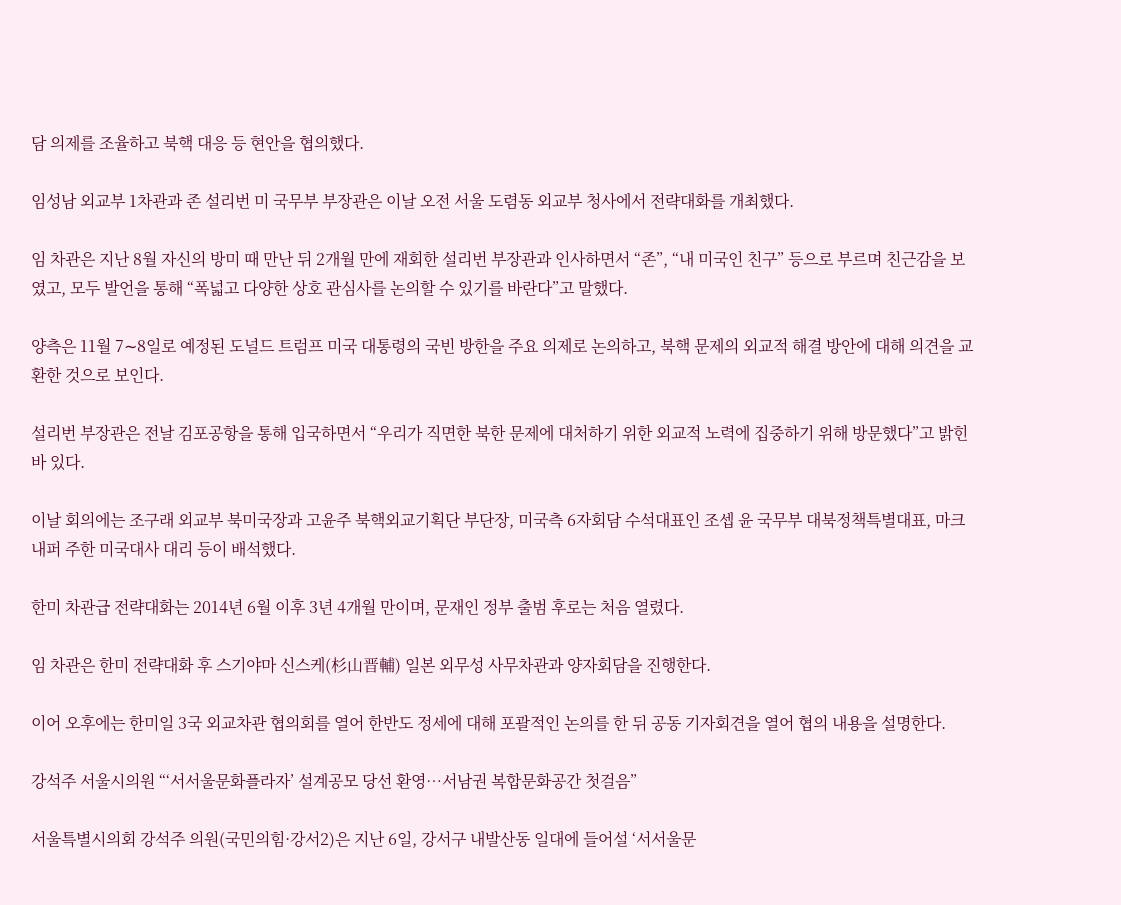담 의제를 조율하고 북핵 대응 등 현안을 협의했다.

임성남 외교부 1차관과 존 설리번 미 국무부 부장관은 이날 오전 서울 도렴동 외교부 청사에서 전략대화를 개최했다.

임 차관은 지난 8월 자신의 방미 때 만난 뒤 2개월 만에 재회한 설리번 부장관과 인사하면서 “존”, “내 미국인 친구” 등으로 부르며 친근감을 보였고, 모두 발언을 통해 “폭넓고 다양한 상호 관심사를 논의할 수 있기를 바란다”고 말했다.

양측은 11월 7∼8일로 예정된 도널드 트럼프 미국 대통령의 국빈 방한을 주요 의제로 논의하고, 북핵 문제의 외교적 해결 방안에 대해 의견을 교환한 것으로 보인다.

설리번 부장관은 전날 김포공항을 통해 입국하면서 “우리가 직면한 북한 문제에 대처하기 위한 외교적 노력에 집중하기 위해 방문했다”고 밝힌 바 있다.

이날 회의에는 조구래 외교부 북미국장과 고윤주 북핵외교기획단 부단장, 미국측 6자회담 수석대표인 조셉 윤 국무부 대북정책특별대표, 마크 내퍼 주한 미국대사 대리 등이 배석했다.

한미 차관급 전략대화는 2014년 6월 이후 3년 4개월 만이며, 문재인 정부 출범 후로는 처음 열렸다.

임 차관은 한미 전략대화 후 스기야마 신스케(杉山晋輔) 일본 외무성 사무차관과 양자회담을 진행한다.

이어 오후에는 한미일 3국 외교차관 협의회를 열어 한반도 정세에 대해 포괄적인 논의를 한 뒤 공동 기자회견을 열어 협의 내용을 설명한다.

강석주 서울시의원 “‘서서울문화플라자’ 설계공모 당선 환영…서남권 복합문화공간 첫걸음”

서울특별시의회 강석주 의원(국민의힘·강서2)은 지난 6일, 강서구 내발산동 일대에 들어설 ‘서서울문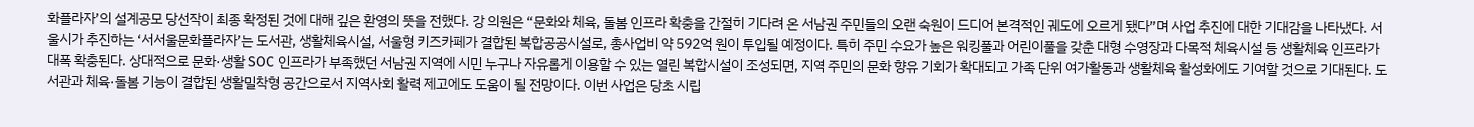화플라자’의 설계공모 당선작이 최종 확정된 것에 대해 깊은 환영의 뜻을 전했다. 강 의원은 “문화와 체육, 돌봄 인프라 확충을 간절히 기다려 온 서남권 주민들의 오랜 숙원이 드디어 본격적인 궤도에 오르게 됐다”며 사업 추진에 대한 기대감을 나타냈다. 서울시가 추진하는 ‘서서울문화플라자’는 도서관, 생활체육시설, 서울형 키즈카페가 결합된 복합공공시설로, 총사업비 약 592억 원이 투입될 예정이다. 특히 주민 수요가 높은 워킹풀과 어린이풀을 갖춘 대형 수영장과 다목적 체육시설 등 생활체육 인프라가 대폭 확충된다. 상대적으로 문화·생활 SOC 인프라가 부족했던 서남권 지역에 시민 누구나 자유롭게 이용할 수 있는 열린 복합시설이 조성되면, 지역 주민의 문화 향유 기회가 확대되고 가족 단위 여가활동과 생활체육 활성화에도 기여할 것으로 기대된다. 도서관과 체육·돌봄 기능이 결합된 생활밀착형 공간으로서 지역사회 활력 제고에도 도움이 될 전망이다. 이번 사업은 당초 시립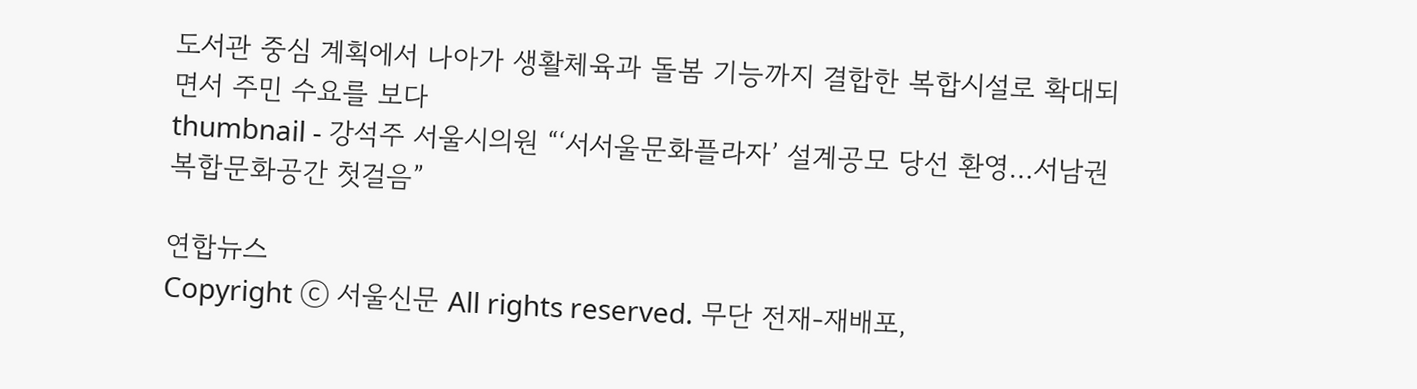도서관 중심 계획에서 나아가 생활체육과 돌봄 기능까지 결합한 복합시설로 확대되면서 주민 수요를 보다
thumbnail - 강석주 서울시의원 “‘서서울문화플라자’ 설계공모 당선 환영…서남권 복합문화공간 첫걸음”

연합뉴스
Copyright ⓒ 서울신문 All rights reserved. 무단 전재-재배포,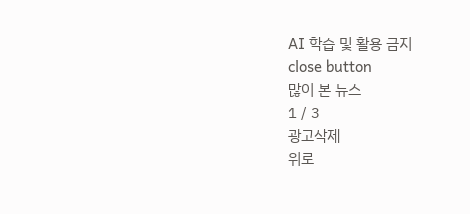AI 학습 및 활용 금지
close button
많이 본 뉴스
1 / 3
광고삭제
위로